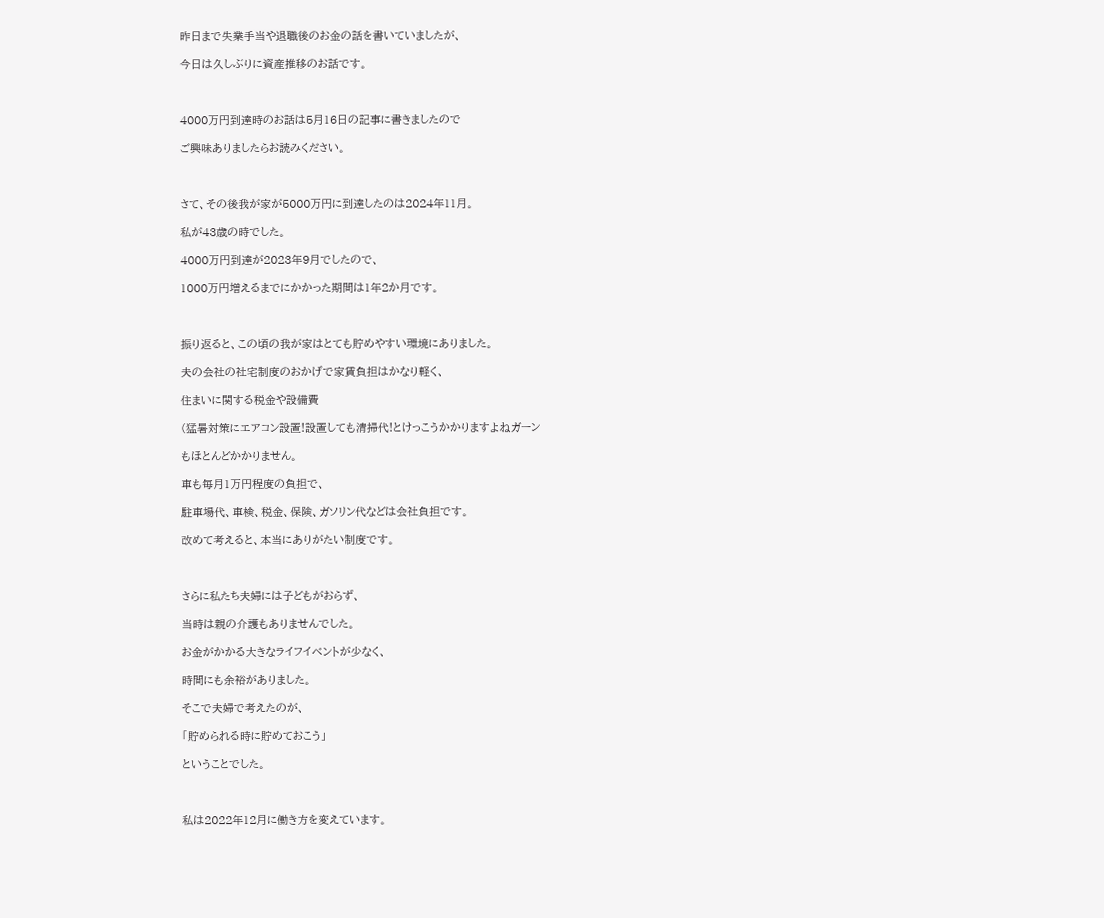昨日まで失業手当や退職後のお金の話を書いていましたが、

今日は久しぶりに資産推移のお話です。



4000万円到達時のお話は5月16日の記事に書きましたので

ご興味ありましたらお読みください。



さて、その後我が家が5000万円に到達したのは2024年11月。

私が43歳の時でした。

4000万円到達が2023年9月でしたので、

1000万円増えるまでにかかった期間は1年2か月です。



振り返ると、この頃の我が家はとても貯めやすい環境にありました。

夫の会社の社宅制度のおかげで家賃負担はかなり軽く、

住まいに関する税金や設備費

(猛暑対策にエアコン設置!設置しても清掃代!とけっこうかかりますよねガーン

もほとんどかかりません。

車も毎月1万円程度の負担で、

駐車場代、車検、税金、保険、ガソリン代などは会社負担です。

改めて考えると、本当にありがたい制度です。



さらに私たち夫婦には子どもがおらず、

当時は親の介護もありませんでした。

お金がかかる大きなライフイベントが少なく、

時間にも余裕がありました。

そこで夫婦で考えたのが、

「貯められる時に貯めておこう」

ということでした。



私は2022年12月に働き方を変えています。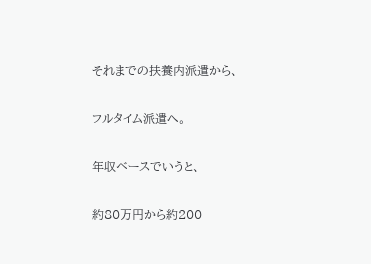それまでの扶養内派遣から、

フルタイム派遣へ。

年収ベースでいうと、

約80万円から約200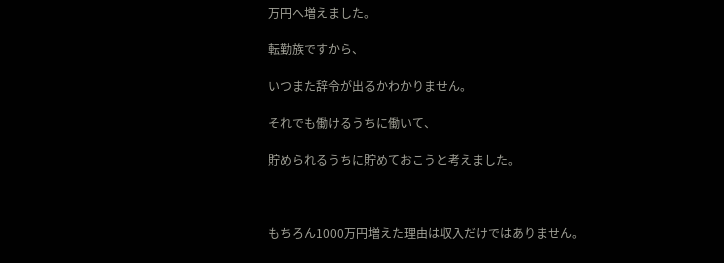万円へ増えました。

転勤族ですから、

いつまた辞令が出るかわかりません。

それでも働けるうちに働いて、

貯められるうちに貯めておこうと考えました。



もちろん1000万円増えた理由は収入だけではありません。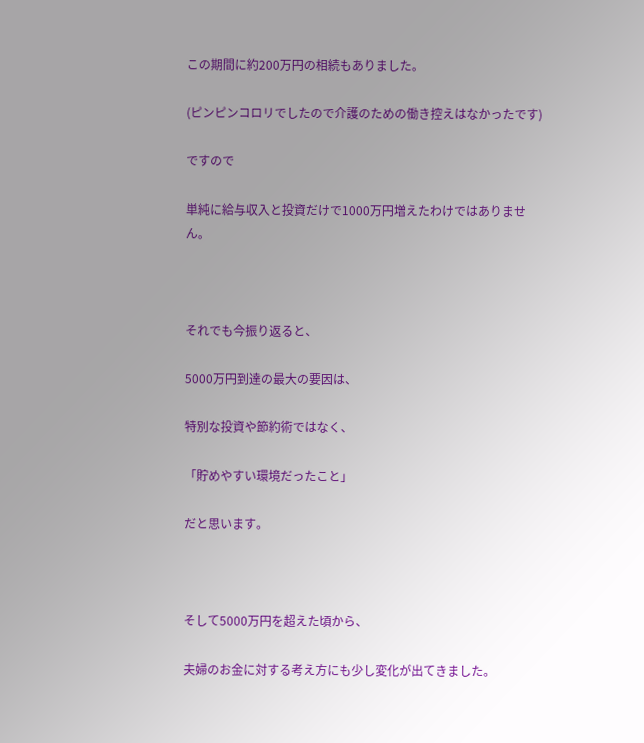この期間に約200万円の相続もありました。

(ピンピンコロリでしたので介護のための働き控えはなかったです)

ですので

単純に給与収入と投資だけで1000万円増えたわけではありません。



それでも今振り返ると、

5000万円到達の最大の要因は、

特別な投資や節約術ではなく、

「貯めやすい環境だったこと」

だと思います。



そして5000万円を超えた頃から、

夫婦のお金に対する考え方にも少し変化が出てきました。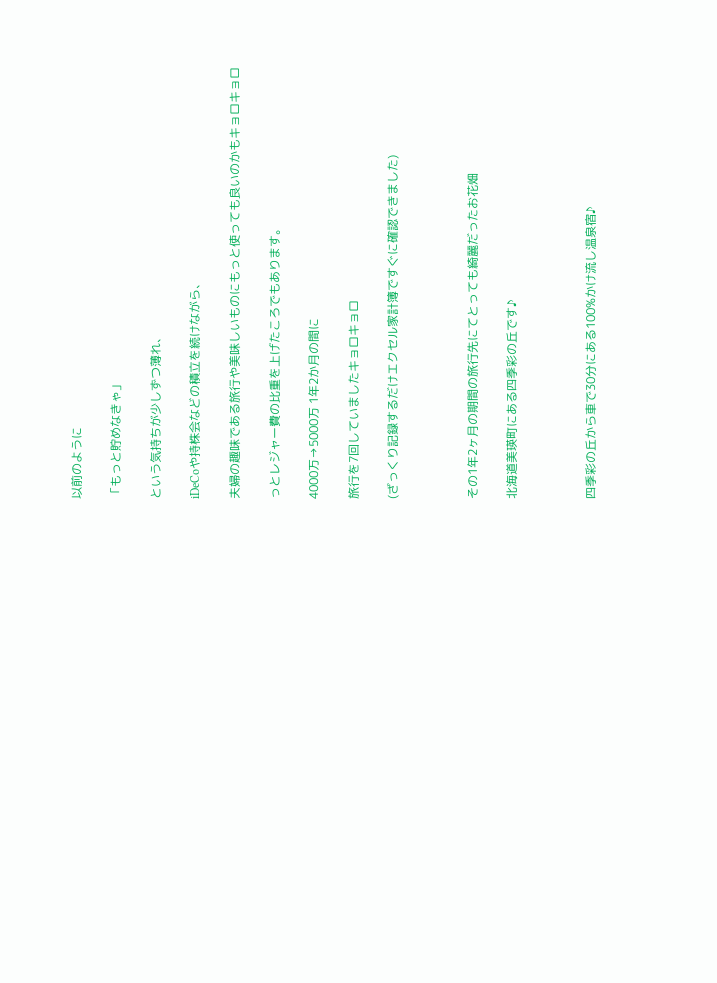以前のように

「もっと貯めなきゃ」

という気持ちが少しずつ薄れ、

iDeCoや持株会などの積立を続けながら、

夫婦の趣味である旅行や美味しいものにもっと使っても良いのかもキョロキョロ

っとレジャー費の比重を上げたころでもあります。

4000万→5000万 1年2か月の間に

旅行を7回していましたキョロキョロ

(ざっくり記録するだけエクセル家計簿ですぐに確認できました)



その1年2ヶ月の期間の旅行先にてとっても綺麗だったお花畑

北海道美瑛町にある四季彩の丘です♪



四季彩の丘から車で30分にある100%かけ流し温泉宿♪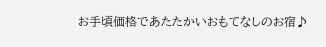お手頃価格であたたかいおもてなしのお宿♪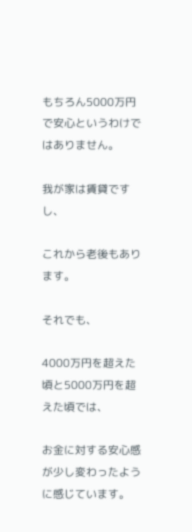もちろん5000万円で安心というわけではありません。

我が家は賃貸ですし、

これから老後もあります。

それでも、

4000万円を超えた頃と5000万円を超えた頃では、

お金に対する安心感が少し変わったように感じています。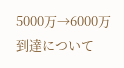5000万→6000万到達について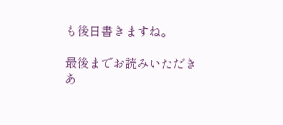も後日書きますね。

最後までお読みいただきあ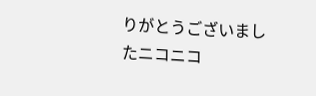りがとうございましたニコニコ